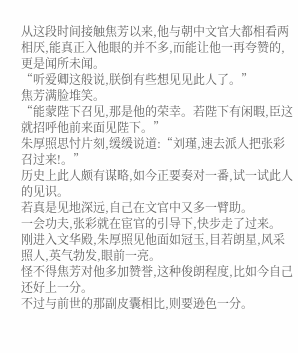从这段时间接触焦芳以来,他与朝中文官大都相看两相厌,能真正入他眼的并不多,而能让他一再夸赞的,更是闻所未闻。
“听爱卿这般说,朕倒有些想见见此人了。”
焦芳满脸堆笑。
“能蒙陛下召见,那是他的荣幸。若陛下有闲暇,臣这就招呼他前来面见陛下。”
朱厚照思忖片刻,缓缓说道:“刘瑾,速去派人把张彩召过来!。”
历史上此人颇有谋略,如今正要奏对一番,试一试此人的见识。
若真是见地深远,自己在文官中又多一臂助。
一会功夫,张彩就在宦官的引导下,快步走了过来。
刚进入文华殿,朱厚照见他面如冠玉,目若朗星,风采照人,英气勃发,眼前一亮。
怪不得焦芳对他多加赞誉,这种俊朗程度,比如今自己还好上一分。
不过与前世的那副皮囊相比,则要逊色一分。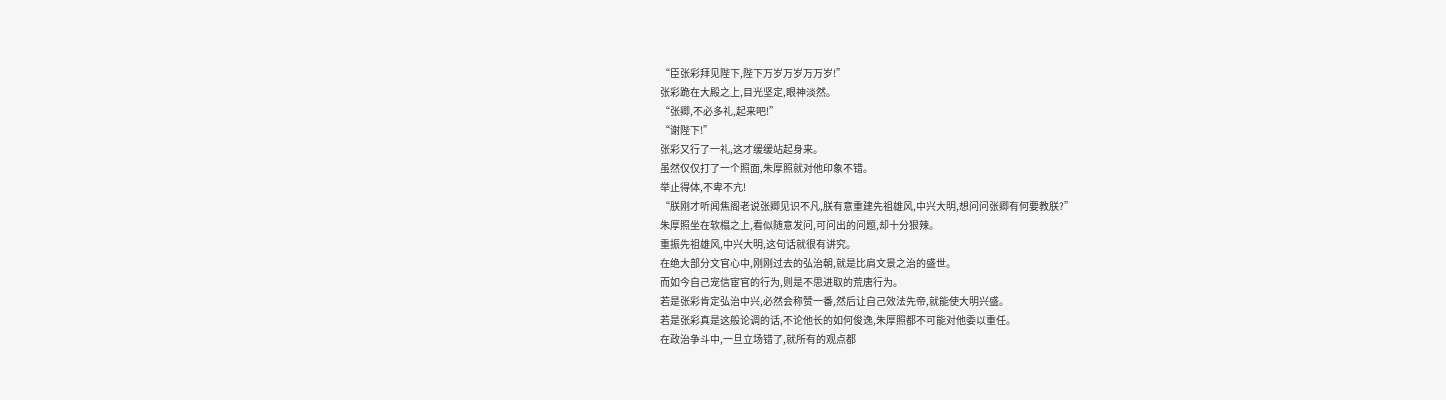“臣张彩拜见陛下,陛下万岁万岁万万岁!”
张彩跪在大殿之上,目光坚定,眼神淡然。
“张卿,不必多礼,起来吧!”
“谢陛下!”
张彩又行了一礼,这才缓缓站起身来。
虽然仅仅打了一个照面,朱厚照就对他印象不错。
举止得体,不卑不亢!
“朕刚才听闻焦阁老说张卿见识不凡,朕有意重建先祖雄风,中兴大明,想问问张卿有何要教朕?”
朱厚照坐在软榻之上,看似随意发问,可问出的问题,却十分狠辣。
重振先祖雄风,中兴大明,这句话就很有讲究。
在绝大部分文官心中,刚刚过去的弘治朝,就是比肩文景之治的盛世。
而如今自己宠信宦官的行为,则是不思进取的荒唐行为。
若是张彩肯定弘治中兴,必然会称赞一番,然后让自己效法先帝,就能使大明兴盛。
若是张彩真是这般论调的话,不论他长的如何俊逸,朱厚照都不可能对他委以重任。
在政治争斗中,一旦立场错了,就所有的观点都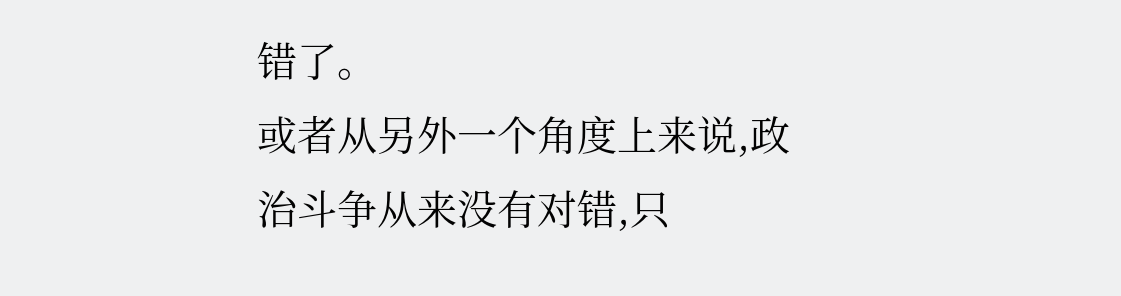错了。
或者从另外一个角度上来说,政治斗争从来没有对错,只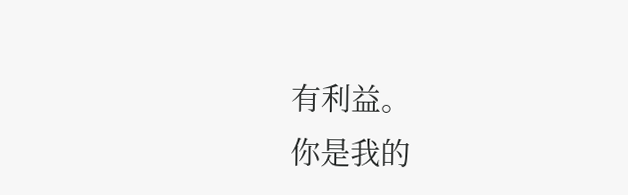有利益。
你是我的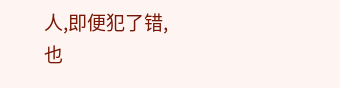人,即便犯了错,也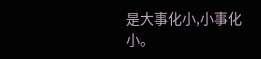是大事化小,小事化小。